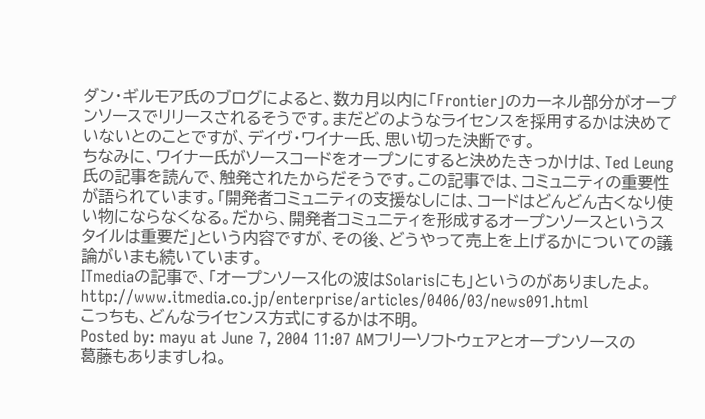ダン・ギルモア氏のブログによると、数カ月以内に「Frontier」のカーネル部分がオープンソースでリリースされるそうです。まだどのようなライセンスを採用するかは決めていないとのことですが、デイヴ・ワイナー氏、思い切った決断です。
ちなみに、ワイナー氏がソースコードをオープンにすると決めたきっかけは、Ted Leung氏の記事を読んで、触発されたからだそうです。この記事では、コミュニティの重要性が語られています。「開発者コミュニティの支援なしには、コードはどんどん古くなり使い物にならなくなる。だから、開発者コミュニティを形成するオープンソースというスタイルは重要だ」という内容ですが、その後、どうやって売上を上げるかについての議論がいまも続いています。
ITmediaの記事で、「オープンソース化の波はSolarisにも」というのがありましたよ。
http://www.itmedia.co.jp/enterprise/articles/0406/03/news091.html
こっちも、どんなライセンス方式にするかは不明。
Posted by: mayu at June 7, 2004 11:07 AMフリーソフトウェアとオープンソースの葛藤もありますしね。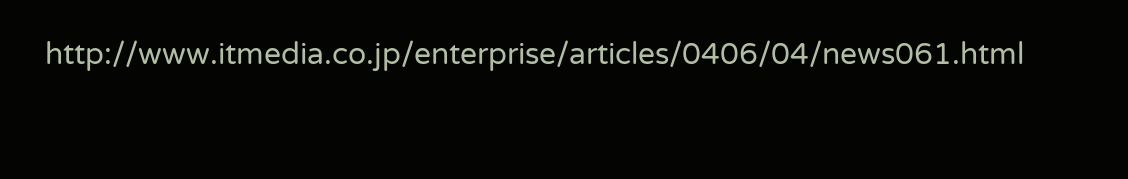http://www.itmedia.co.jp/enterprise/articles/0406/04/news061.html